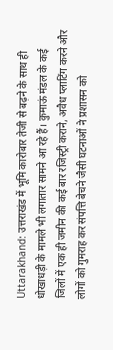Uttarakhand: उत्तराखंड में भूमि कारोबार तेजी से बढ़ने के साथ ही धोखाधड़ी के मामले भी लगातार सामने आ रहे हैं। कुमाऊं मंडल के कई जिलों में एक ही जमीन की कई बार रजिस्ट्री कराने, अवैध प्लाटिंग करने और लोगों को गुमराह कर संपत्ति बेचने जैसी घटनाओं ने प्रशासन को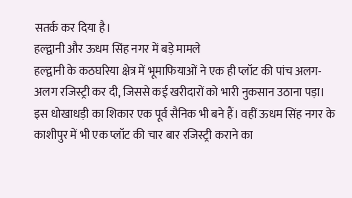सतर्क कर दिया है।
हल्द्वानी और ऊधम सिंह नगर में बड़े मामले
हल्द्वानी के कठघरिया क्षेत्र में भूमाफियाओं ने एक ही प्लॉट की पांच अलग-अलग रजिस्ट्री कर दी, जिससे कई खरीदारों को भारी नुकसान उठाना पड़ा। इस धोखाधड़ी का शिकार एक पूर्व सैनिक भी बने हैं। वहीं ऊधम सिंह नगर के काशीपुर में भी एक प्लॉट की चार बार रजिस्ट्री कराने का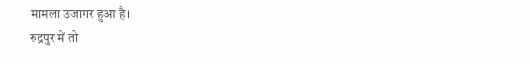मामला उजागर हुआ है।
रुद्रपुर में तो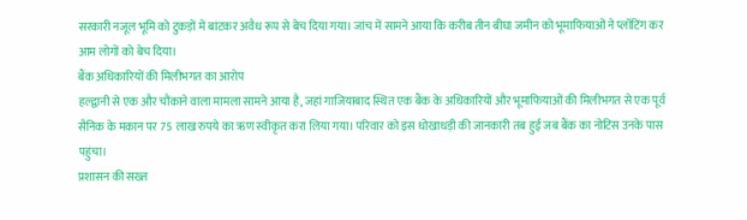सरकारी नजूल भूमि को टुकड़ों में बांटकर अवैध रूप से बेच दिया गया। जांच में सामने आया कि करीब तीन बीघा जमीन को भूमाफियाओं ने प्लॉटिंग कर आम लोगों को बेच दिया।
बैंक अधिकारियों की मिलीभगत का आरोप
हल्द्वानी से एक और चौंकाने वाला मामला सामने आया है, जहां गाजियाबाद स्थित एक बैंक के अधिकारियों और भूमाफियाओं की मिलीभगत से एक पूर्व सैनिक के मकान पर 75 लाख रुपये का ऋण स्वीकृत करा लिया गया। परिवार को इस धोखाधड़ी की जानकारी तब हुई जब बैंक का नोटिस उनके पास पहुंचा।
प्रशासन की सख्त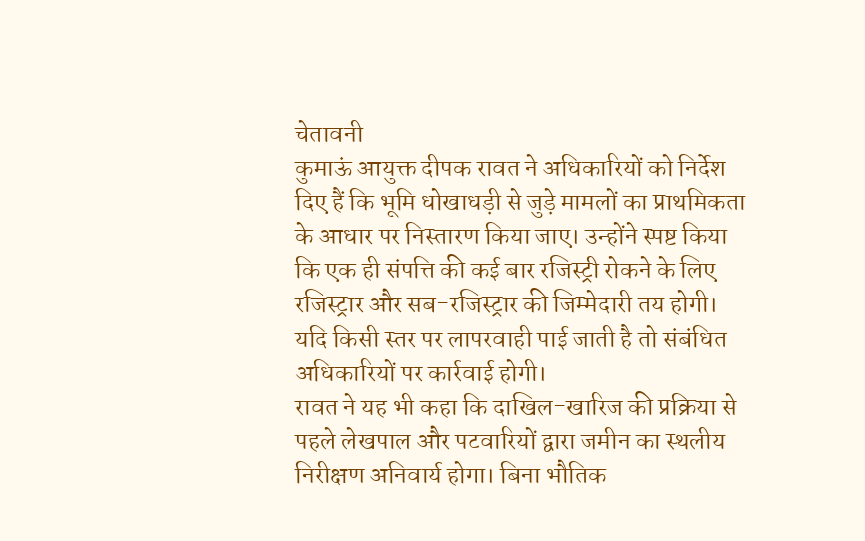चेतावनी
कुमाऊं आयुक्त दीपक रावत ने अधिकारियों को निर्देश दिए हैं कि भूमि धोखाधड़ी से जुड़े मामलों का प्राथमिकता के आधार पर निस्तारण किया जाए। उन्होंने स्पष्ट किया कि एक ही संपत्ति की कई बार रजिस्ट्री रोकने के लिए रजिस्ट्रार और सब-रजिस्ट्रार की जिम्मेदारी तय होगी। यदि किसी स्तर पर लापरवाही पाई जाती है तो संबंधित अधिकारियों पर कार्रवाई होगी।
रावत ने यह भी कहा कि दाखिल-खारिज की प्रक्रिया से पहले लेखपाल और पटवारियों द्वारा जमीन का स्थलीय निरीक्षण अनिवार्य होगा। बिना भौतिक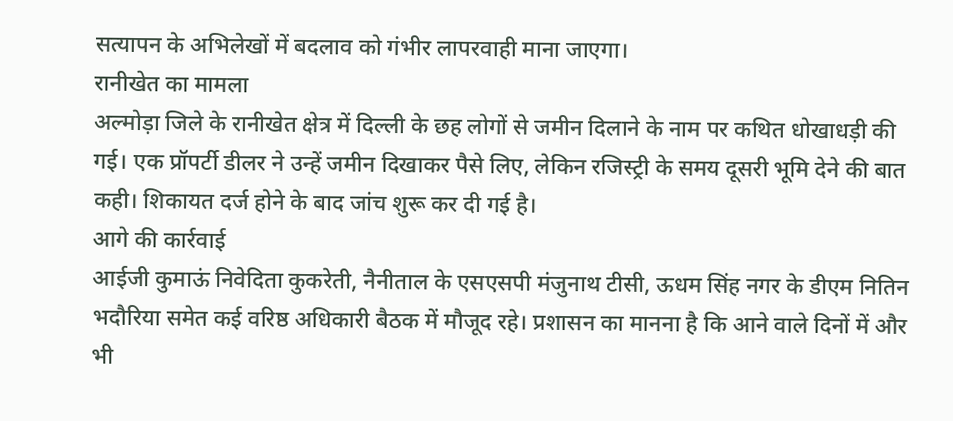सत्यापन के अभिलेखों में बदलाव को गंभीर लापरवाही माना जाएगा।
रानीखेत का मामला
अल्मोड़ा जिले के रानीखेत क्षेत्र में दिल्ली के छह लोगों से जमीन दिलाने के नाम पर कथित धोखाधड़ी की गई। एक प्रॉपर्टी डीलर ने उन्हें जमीन दिखाकर पैसे लिए, लेकिन रजिस्ट्री के समय दूसरी भूमि देने की बात कही। शिकायत दर्ज होने के बाद जांच शुरू कर दी गई है।
आगे की कार्रवाई
आईजी कुमाऊं निवेदिता कुकरेती, नैनीताल के एसएसपी मंजुनाथ टीसी, ऊधम सिंह नगर के डीएम नितिन भदौरिया समेत कई वरिष्ठ अधिकारी बैठक में मौजूद रहे। प्रशासन का मानना है कि आने वाले दिनों में और भी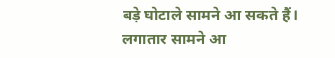बड़े घोटाले सामने आ सकते हैं।
लगातार सामने आ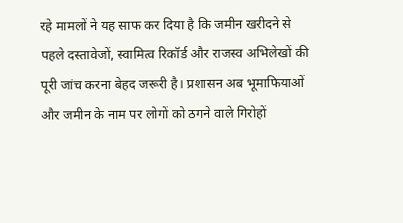रहे मामलों ने यह साफ कर दिया है कि जमीन खरीदने से पहले दस्तावेजों, स्वामित्व रिकॉर्ड और राजस्व अभिलेखों की पूरी जांच करना बेहद जरूरी है। प्रशासन अब भूमाफियाओं और जमीन के नाम पर लोगों को ठगने वाले गिरोहों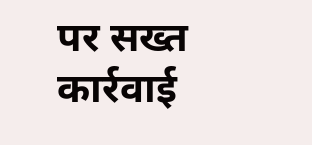पर सख्त कार्रवाई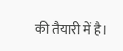की तैयारी में है।